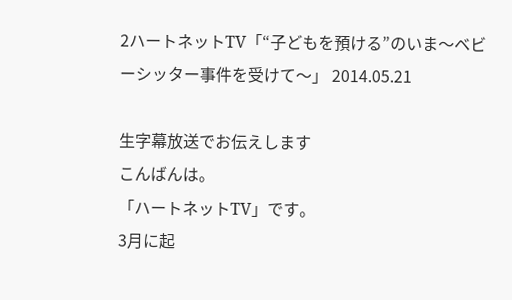2ハートネットTV「“子どもを預ける”のいま〜ベビーシッター事件を受けて〜」 2014.05.21

生字幕放送でお伝えします
こんばんは。
「ハートネットTV」です。
3月に起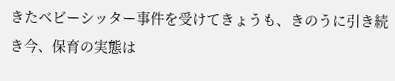きたベビーシッター事件を受けてきょうも、きのうに引き続き今、保育の実態は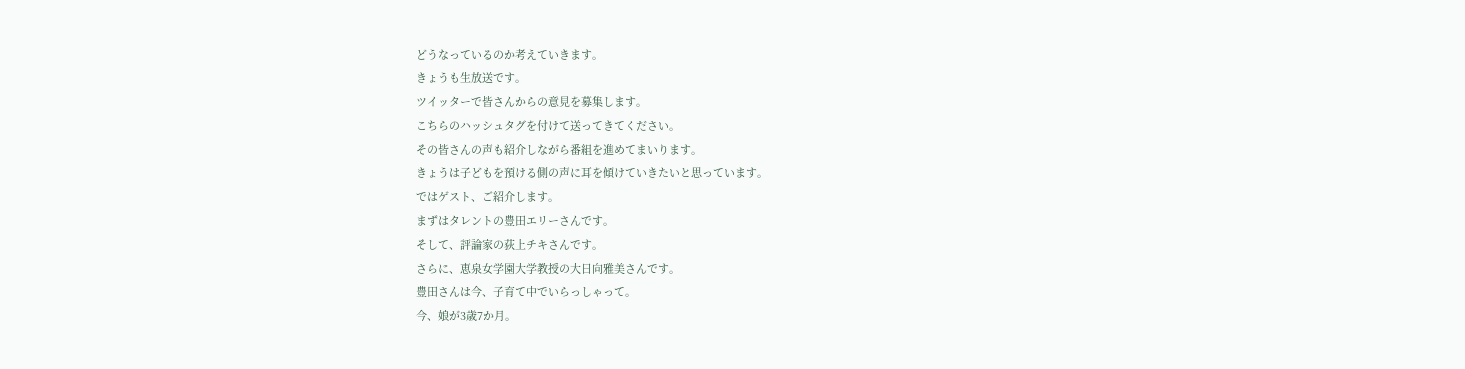どうなっているのか考えていきます。
きょうも生放送です。
ツイッターで皆さんからの意見を募集します。
こちらのハッシュタグを付けて送ってきてください。
その皆さんの声も紹介しながら番組を進めてまいります。
きょうは子どもを預ける側の声に耳を傾けていきたいと思っています。
ではゲスト、ご紹介します。
まずはタレントの豊田エリーさんです。
そして、評論家の荻上チキさんです。
さらに、恵泉女学園大学教授の大日向雅美さんです。
豊田さんは今、子育て中でいらっしゃって。
今、娘が3歳7か月。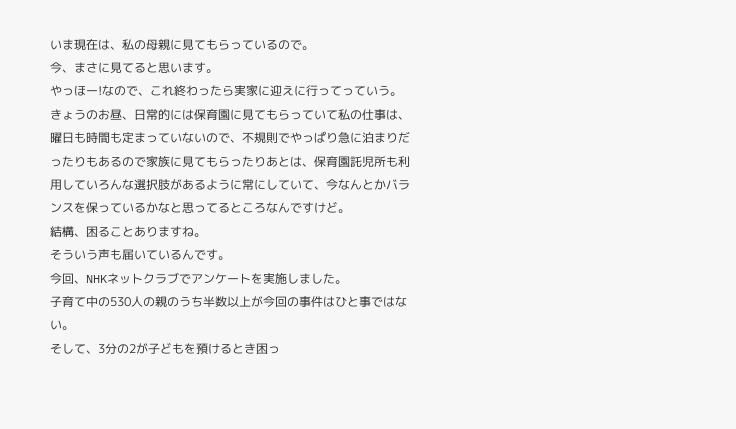いま現在は、私の母親に見てもらっているので。
今、まさに見てると思います。
やっほー!なので、これ終わったら実家に迎えに行ってっていう。
きょうのお昼、日常的には保育園に見てもらっていて私の仕事は、曜日も時間も定まっていないので、不規則でやっぱり急に泊まりだったりもあるので家族に見てもらったりあとは、保育園託児所も利用していろんな選択肢があるように常にしていて、今なんとかバランスを保っているかなと思ってるところなんですけど。
結構、困ることありますね。
そういう声も届いているんです。
今回、NHKネットクラブでアンケートを実施しました。
子育て中の530人の親のうち半数以上が今回の事件はひと事ではない。
そして、3分の2が子どもを預けるとき困っ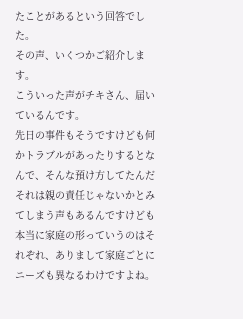たことがあるという回答でした。
その声、いくつかご紹介します。
こういった声がチキさん、届いているんです。
先日の事件もそうですけども何かトラブルがあったりするとなんで、そんな預け方してたんだそれは親の責任じゃないかとみてしまう声もあるんですけども本当に家庭の形っていうのはそれぞれ、ありまして家庭ごとにニーズも異なるわけですよね。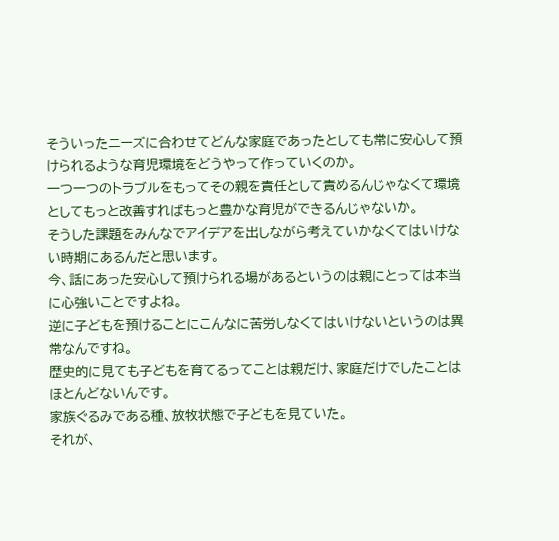そういったニーズに合わせてどんな家庭であったとしても常に安心して預けられるような育児環境をどうやって作っていくのか。
一つ一つのトラブルをもってその親を責任として責めるんじゃなくて環境としてもっと改善すればもっと豊かな育児ができるんじゃないか。
そうした課題をみんなでアイデアを出しながら考えていかなくてはいけない時期にあるんだと思います。
今、話にあった安心して預けられる場があるというのは親にとっては本当に心強いことですよね。
逆に子どもを預けることにこんなに苦労しなくてはいけないというのは異常なんですね。
歴史的に見ても子どもを育てるってことは親だけ、家庭だけでしたことはほとんどないんです。
家族ぐるみである種、放牧状態で子どもを見ていた。
それが、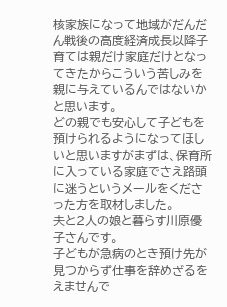核家族になって地域がだんだん戦後の高度経済成長以降子育ては親だけ家庭だけとなってきたからこういう苦しみを親に与えているんではないかと思います。
どの親でも安心して子どもを預けられるようになってほしいと思いますがまずは、保育所に入っている家庭でさえ路頭に迷うというメールをくださった方を取材しました。
夫と2人の娘と暮らす川原優子さんです。
子どもが急病のとき預け先が見つからず仕事を辞めざるをえませんで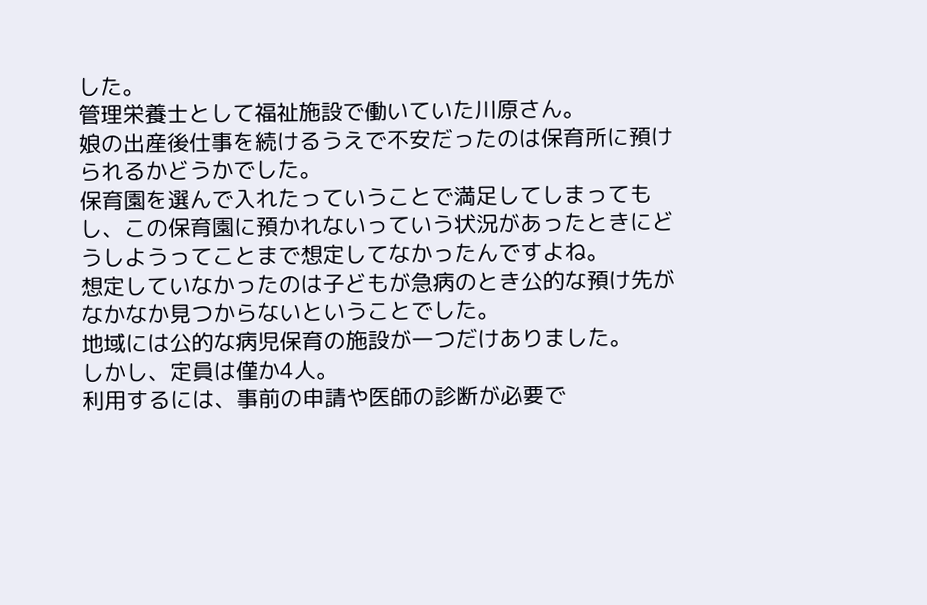した。
管理栄養士として福祉施設で働いていた川原さん。
娘の出産後仕事を続けるうえで不安だったのは保育所に預けられるかどうかでした。
保育園を選んで入れたっていうことで満足してしまってもし、この保育園に預かれないっていう状況があったときにどうしようってことまで想定してなかったんですよね。
想定していなかったのは子どもが急病のとき公的な預け先がなかなか見つからないということでした。
地域には公的な病児保育の施設が一つだけありました。
しかし、定員は僅か4人。
利用するには、事前の申請や医師の診断が必要で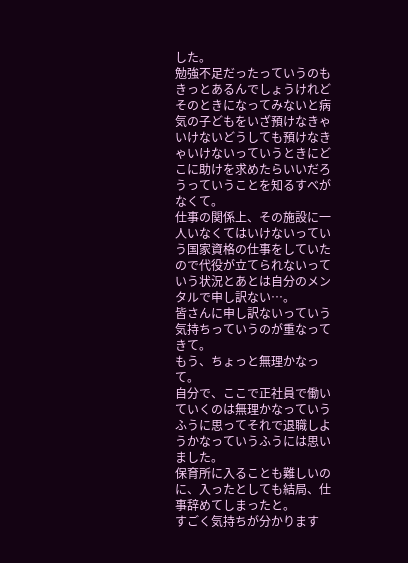した。
勉強不足だったっていうのもきっとあるんでしょうけれどそのときになってみないと病気の子どもをいざ預けなきゃいけないどうしても預けなきゃいけないっていうときにどこに助けを求めたらいいだろうっていうことを知るすべがなくて。
仕事の関係上、その施設に一人いなくてはいけないっていう国家資格の仕事をしていたので代役が立てられないっていう状況とあとは自分のメンタルで申し訳ない…。
皆さんに申し訳ないっていう気持ちっていうのが重なってきて。
もう、ちょっと無理かなって。
自分で、ここで正社員で働いていくのは無理かなっていうふうに思ってそれで退職しようかなっていうふうには思いました。
保育所に入ることも難しいのに、入ったとしても結局、仕事辞めてしまったと。
すごく気持ちが分かります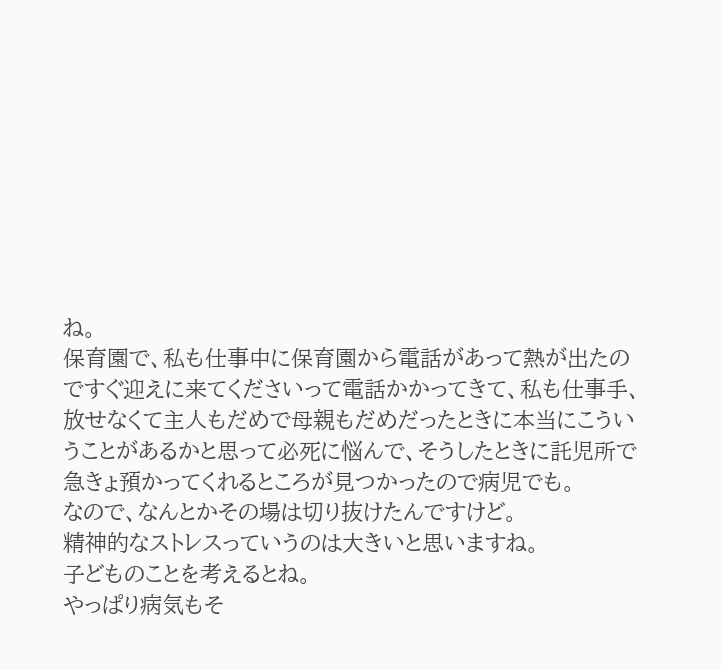ね。
保育園で、私も仕事中に保育園から電話があって熱が出たのですぐ迎えに来てくださいって電話かかってきて、私も仕事手、放せなくて主人もだめで母親もだめだったときに本当にこういうことがあるかと思って必死に悩んで、そうしたときに託児所で急きょ預かってくれるところが見つかったので病児でも。
なので、なんとかその場は切り抜けたんですけど。
精神的なストレスっていうのは大きいと思いますね。
子どものことを考えるとね。
やっぱり病気もそ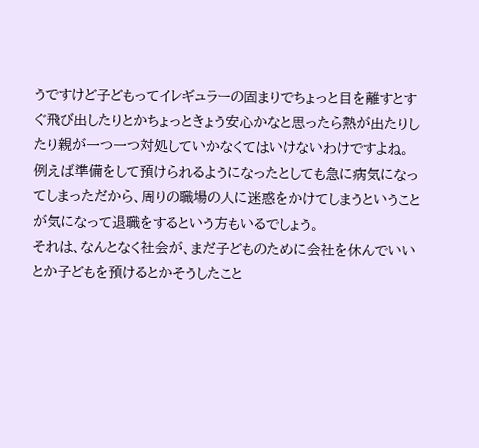うですけど子どもってイレギュラーの固まりでちょっと目を離すとすぐ飛び出したりとかちょっときょう安心かなと思ったら熱が出たりしたり親が一つ一つ対処していかなくてはいけないわけですよね。
例えば準備をして預けられるようになったとしても急に病気になってしまっただから、周りの職場の人に迷惑をかけてしまうということが気になって退職をするという方もいるでしょう。
それは、なんとなく社会が、まだ子どものために会社を休んでいいとか子どもを預けるとかそうしたこと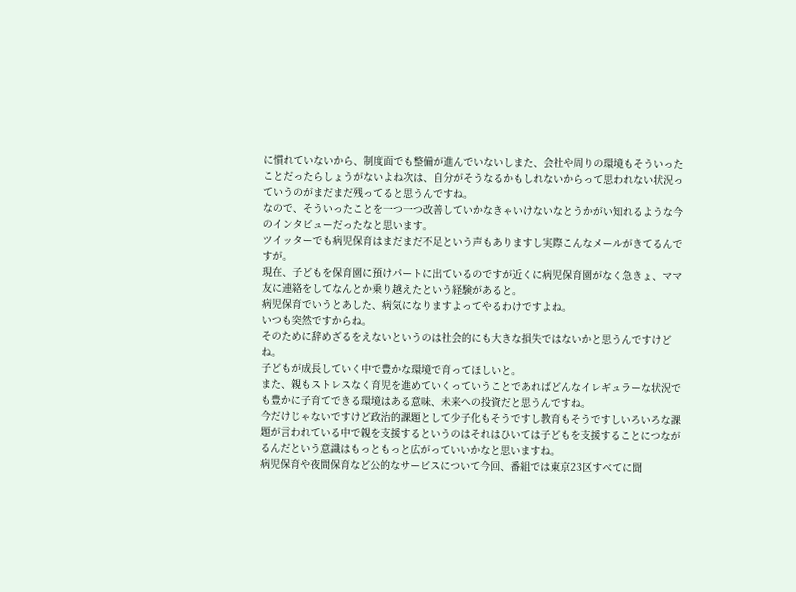に慣れていないから、制度面でも整備が進んでいないしまた、会社や周りの環境もそういったことだったらしょうがないよね次は、自分がそうなるかもしれないからって思われない状況っていうのがまだまだ残ってると思うんですね。
なので、そういったことを一つ一つ改善していかなきゃいけないなとうかがい知れるような今のインタビューだったなと思います。
ツイッターでも病児保育はまだまだ不足という声もありますし実際こんなメールがきてるんですが。
現在、子どもを保育園に預けパートに出ているのですが近くに病児保育園がなく急きょ、ママ友に連絡をしてなんとか乗り越えたという経験があると。
病児保育でいうとあした、病気になりますよってやるわけですよね。
いつも突然ですからね。
そのために辞めざるをえないというのは社会的にも大きな損失ではないかと思うんですけどね。
子どもが成長していく中で豊かな環境で育ってほしいと。
また、親もストレスなく育児を進めていくっていうことであればどんなイレギュラーな状況でも豊かに子育てできる環境はある意味、未来への投資だと思うんですね。
今だけじゃないですけど政治的課題として少子化もそうですし教育もそうですしいろいろな課題が言われている中で親を支援するというのはそれはひいては子どもを支援することにつながるんだという意識はもっともっと広がっていいかなと思いますね。
病児保育や夜間保育など公的なサービスについて今回、番組では東京23区すべてに聞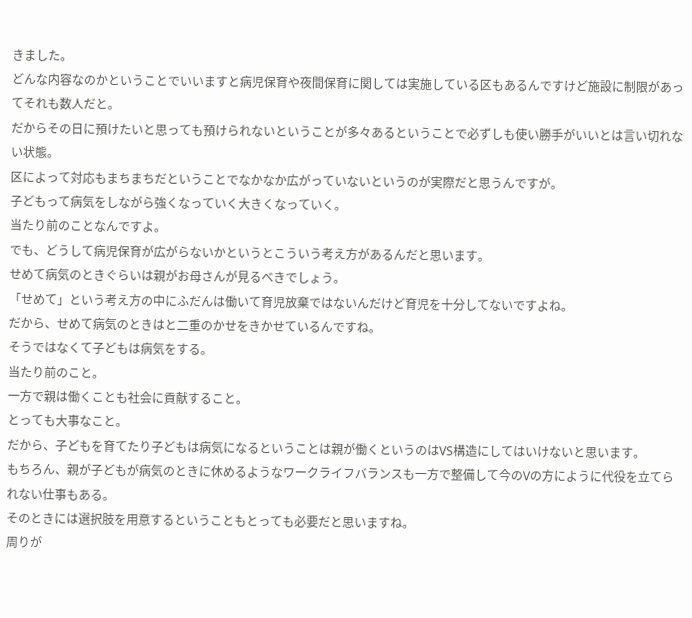きました。
どんな内容なのかということでいいますと病児保育や夜間保育に関しては実施している区もあるんですけど施設に制限があってそれも数人だと。
だからその日に預けたいと思っても預けられないということが多々あるということで必ずしも使い勝手がいいとは言い切れない状態。
区によって対応もまちまちだということでなかなか広がっていないというのが実際だと思うんですが。
子どもって病気をしながら強くなっていく大きくなっていく。
当たり前のことなんですよ。
でも、どうして病児保育が広がらないかというとこういう考え方があるんだと思います。
せめて病気のときぐらいは親がお母さんが見るべきでしょう。
「せめて」という考え方の中にふだんは働いて育児放棄ではないんだけど育児を十分してないですよね。
だから、せめて病気のときはと二重のかせをきかせているんですね。
そうではなくて子どもは病気をする。
当たり前のこと。
一方で親は働くことも社会に貢献すること。
とっても大事なこと。
だから、子どもを育てたり子どもは病気になるということは親が働くというのはVS構造にしてはいけないと思います。
もちろん、親が子どもが病気のときに休めるようなワークライフバランスも一方で整備して今のVの方にように代役を立てられない仕事もある。
そのときには選択肢を用意するということもとっても必要だと思いますね。
周りが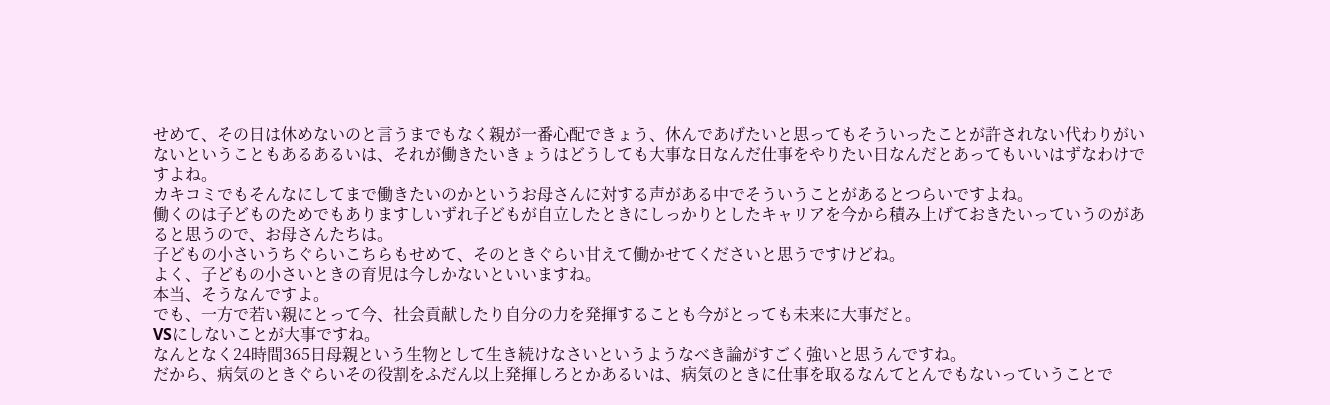せめて、その日は休めないのと言うまでもなく親が一番心配できょう、休んであげたいと思ってもそういったことが許されない代わりがいないということもあるあるいは、それが働きたいきょうはどうしても大事な日なんだ仕事をやりたい日なんだとあってもいいはずなわけですよね。
カキコミでもそんなにしてまで働きたいのかというお母さんに対する声がある中でそういうことがあるとつらいですよね。
働くのは子どものためでもありますしいずれ子どもが自立したときにしっかりとしたキャリアを今から積み上げておきたいっていうのがあると思うので、お母さんたちは。
子どもの小さいうちぐらいこちらもせめて、そのときぐらい甘えて働かせてくださいと思うですけどね。
よく、子どもの小さいときの育児は今しかないといいますね。
本当、そうなんですよ。
でも、一方で若い親にとって今、社会貢献したり自分の力を発揮することも今がとっても未来に大事だと。
VSにしないことが大事ですね。
なんとなく24時間365日母親という生物として生き続けなさいというようなべき論がすごく強いと思うんですね。
だから、病気のときぐらいその役割をふだん以上発揮しろとかあるいは、病気のときに仕事を取るなんてとんでもないっていうことで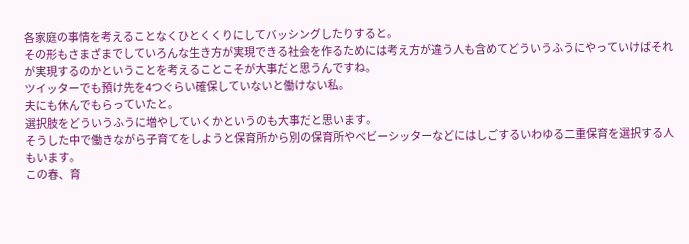各家庭の事情を考えることなくひとくくりにしてバッシングしたりすると。
その形もさまざまでしていろんな生き方が実現できる社会を作るためには考え方が違う人も含めてどういうふうにやっていけばそれが実現するのかということを考えることこそが大事だと思うんですね。
ツイッターでも預け先を4つぐらい確保していないと働けない私。
夫にも休んでもらっていたと。
選択肢をどういうふうに増やしていくかというのも大事だと思います。
そうした中で働きながら子育てをしようと保育所から別の保育所やベビーシッターなどにはしごするいわゆる二重保育を選択する人もいます。
この春、育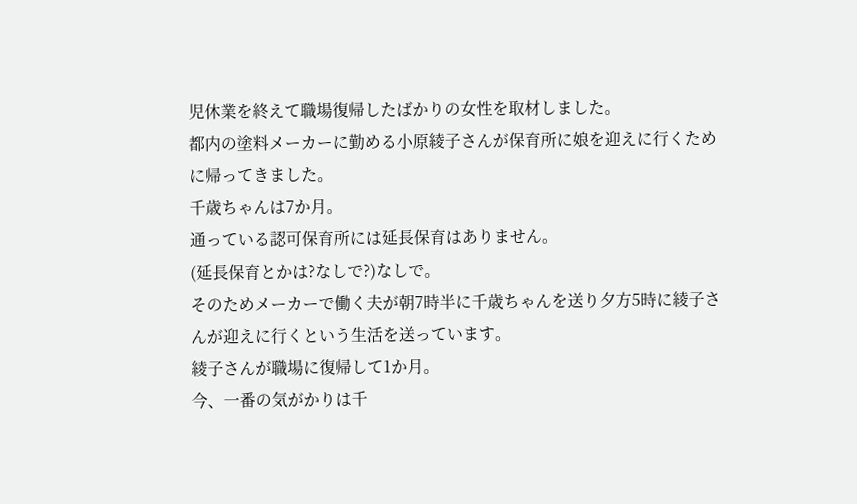児休業を終えて職場復帰したばかりの女性を取材しました。
都内の塗料メーカーに勤める小原綾子さんが保育所に娘を迎えに行くために帰ってきました。
千歳ちゃんは7か月。
通っている認可保育所には延長保育はありません。
(延長保育とかは?なしで?)なしで。
そのためメーカーで働く夫が朝7時半に千歳ちゃんを送り夕方5時に綾子さんが迎えに行くという生活を送っています。
綾子さんが職場に復帰して1か月。
今、一番の気がかりは千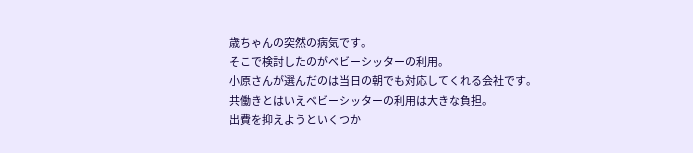歳ちゃんの突然の病気です。
そこで検討したのがベビーシッターの利用。
小原さんが選んだのは当日の朝でも対応してくれる会社です。
共働きとはいえベビーシッターの利用は大きな負担。
出費を抑えようといくつか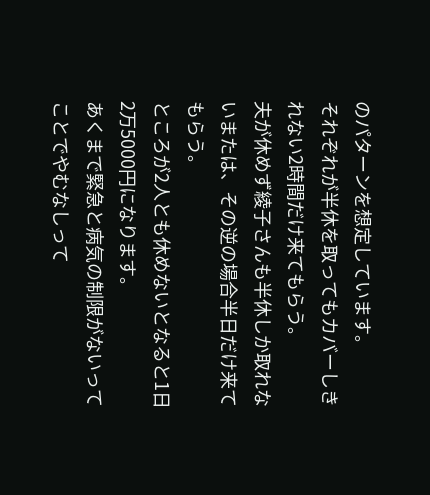のパターンを想定しています。
それぞれが半休を取ってもカバーしきれない2時間だけ来てもらう。
夫が休めず綾子さんも半休しか取れないまたは、その逆の場合半日だけ来てもらう。
ところが2人とも休めないとなると1日2万5000円になります。
あくまで緊急と病気の制限がないってことでやむなしって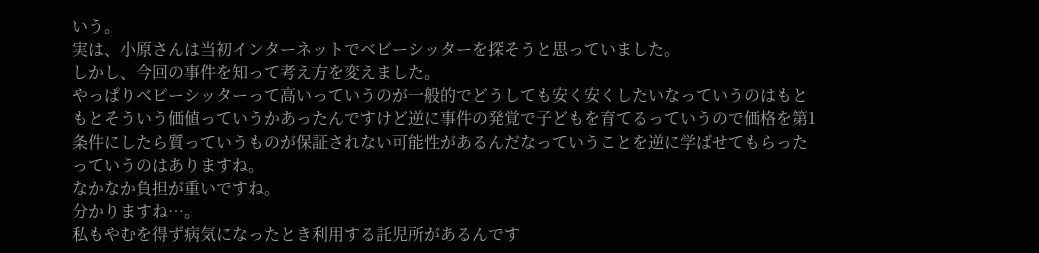いう。
実は、小原さんは当初インターネットでベビーシッターを探そうと思っていました。
しかし、今回の事件を知って考え方を変えました。
やっぱりベビーシッターって高いっていうのが一般的でどうしても安く安くしたいなっていうのはもともとそういう価値っていうかあったんですけど逆に事件の発覚で子どもを育てるっていうので価格を第1条件にしたら質っていうものが保証されない可能性があるんだなっていうことを逆に学ばせてもらったっていうのはありますね。
なかなか負担が重いですね。
分かりますね…。
私もやむを得ず病気になったとき利用する託児所があるんです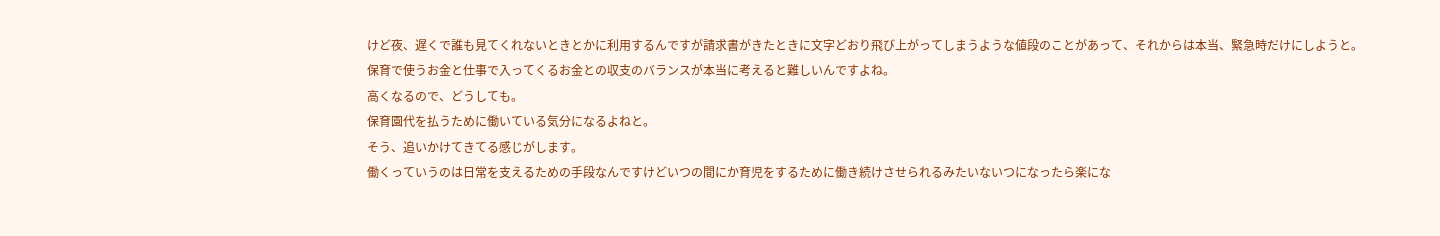けど夜、遅くで誰も見てくれないときとかに利用するんですが請求書がきたときに文字どおり飛び上がってしまうような値段のことがあって、それからは本当、緊急時だけにしようと。
保育で使うお金と仕事で入ってくるお金との収支のバランスが本当に考えると難しいんですよね。
高くなるので、どうしても。
保育園代を払うために働いている気分になるよねと。
そう、追いかけてきてる感じがします。
働くっていうのは日常を支えるための手段なんですけどいつの間にか育児をするために働き続けさせられるみたいないつになったら楽にな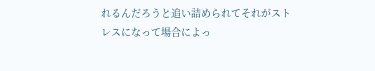れるんだろうと追い詰められてそれがストレスになって場合によっ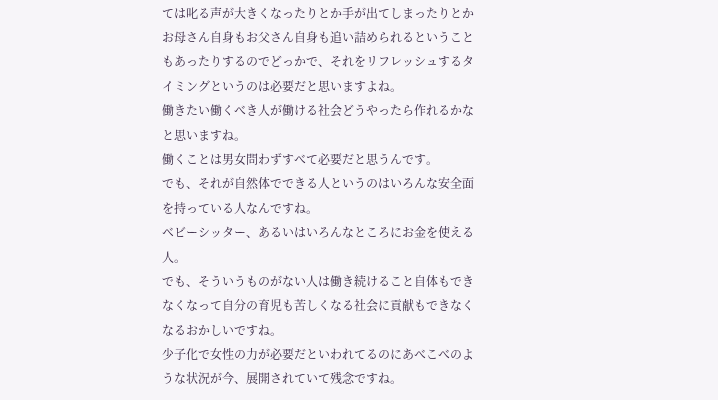ては叱る声が大きくなったりとか手が出てしまったりとかお母さん自身もお父さん自身も追い詰められるということもあったりするのでどっかで、それをリフレッシュするタイミングというのは必要だと思いますよね。
働きたい働くべき人が働ける社会どうやったら作れるかなと思いますね。
働くことは男女問わずすべて必要だと思うんです。
でも、それが自然体でできる人というのはいろんな安全面を持っている人なんですね。
ベビーシッター、あるいはいろんなところにお金を使える人。
でも、そういうものがない人は働き続けること自体もできなくなって自分の育児も苦しくなる社会に貢献もできなくなるおかしいですね。
少子化で女性の力が必要だといわれてるのにあべこべのような状況が今、展開されていて残念ですね。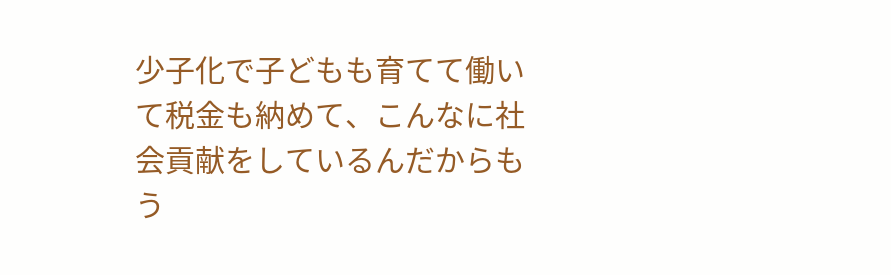少子化で子どもも育てて働いて税金も納めて、こんなに社会貢献をしているんだからもう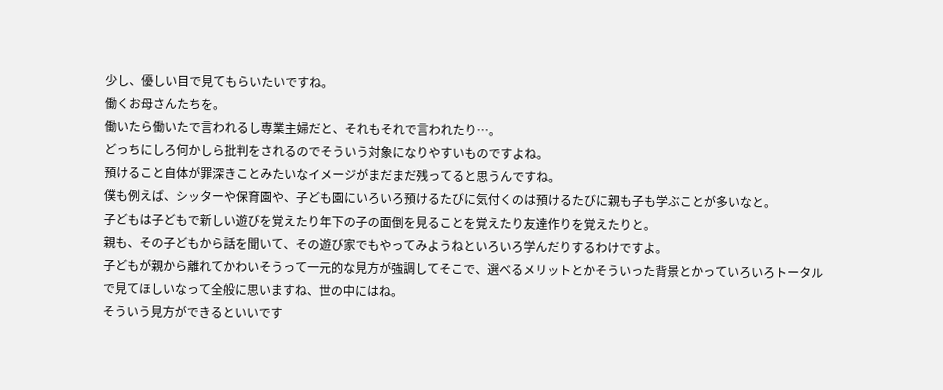少し、優しい目で見てもらいたいですね。
働くお母さんたちを。
働いたら働いたで言われるし専業主婦だと、それもそれで言われたり…。
どっちにしろ何かしら批判をされるのでそういう対象になりやすいものですよね。
預けること自体が罪深きことみたいなイメージがまだまだ残ってると思うんですね。
僕も例えば、シッターや保育園や、子ども園にいろいろ預けるたびに気付くのは預けるたびに親も子も学ぶことが多いなと。
子どもは子どもで新しい遊びを覚えたり年下の子の面倒を見ることを覚えたり友達作りを覚えたりと。
親も、その子どもから話を聞いて、その遊び家でもやってみようねといろいろ学んだりするわけですよ。
子どもが親から離れてかわいそうって一元的な見方が強調してそこで、選べるメリットとかそういった背景とかっていろいろトータルで見てほしいなって全般に思いますね、世の中にはね。
そういう見方ができるといいです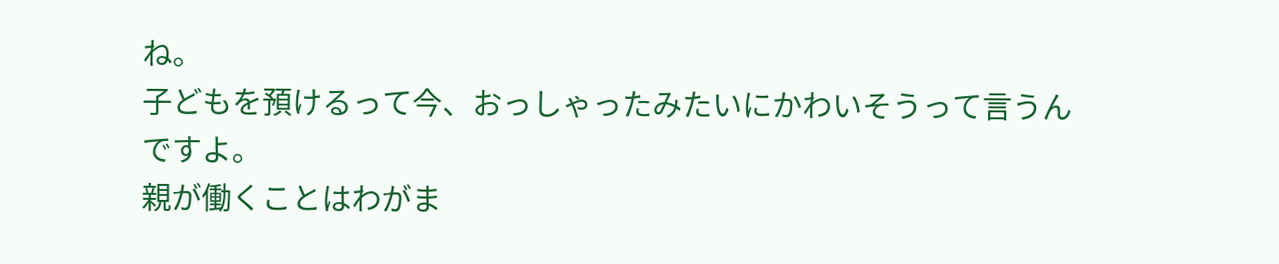ね。
子どもを預けるって今、おっしゃったみたいにかわいそうって言うんですよ。
親が働くことはわがま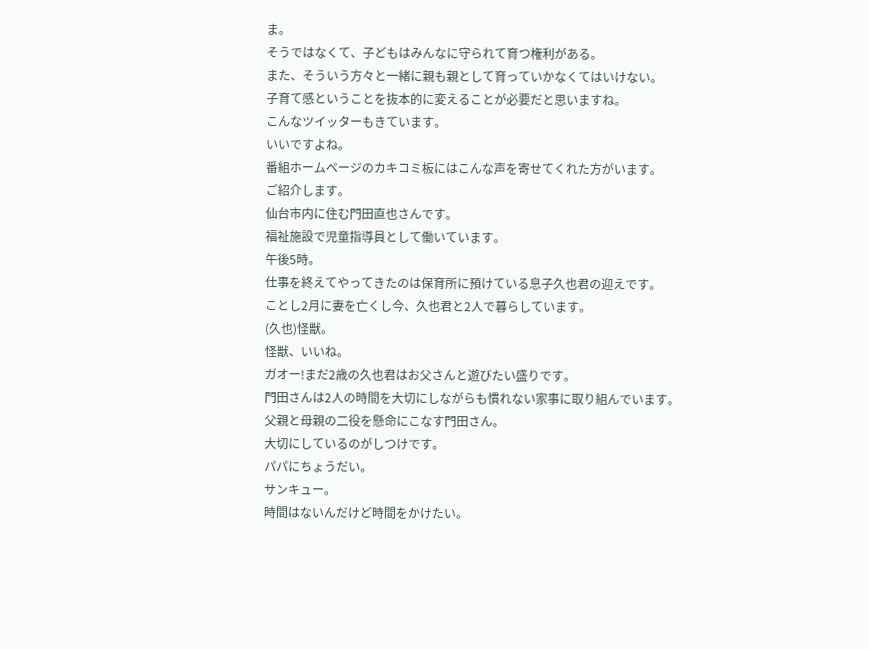ま。
そうではなくて、子どもはみんなに守られて育つ権利がある。
また、そういう方々と一緒に親も親として育っていかなくてはいけない。
子育て感ということを抜本的に変えることが必要だと思いますね。
こんなツイッターもきています。
いいですよね。
番組ホームページのカキコミ板にはこんな声を寄せてくれた方がいます。
ご紹介します。
仙台市内に住む門田直也さんです。
福祉施設で児童指導員として働いています。
午後5時。
仕事を終えてやってきたのは保育所に預けている息子久也君の迎えです。
ことし2月に妻を亡くし今、久也君と2人で暮らしています。
(久也)怪獣。
怪獣、いいね。
ガオー!まだ2歳の久也君はお父さんと遊びたい盛りです。
門田さんは2人の時間を大切にしながらも慣れない家事に取り組んでいます。
父親と母親の二役を懸命にこなす門田さん。
大切にしているのがしつけです。
パパにちょうだい。
サンキュー。
時間はないんだけど時間をかけたい。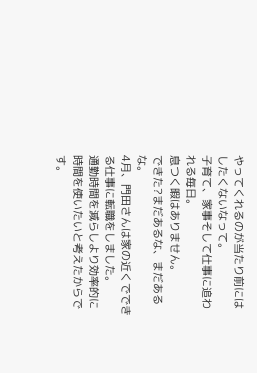やってくれるのが当たり前にはしたくないなって。
子育て、家事そして仕事に追われる毎日。
息つく暇はありません。
できた?まだあるな、まだあるな。
4月、門田さんは家の近くでできる仕事に転職をしました。
通勤時間を減らしより効率的に時間を使いたいと考えたからです。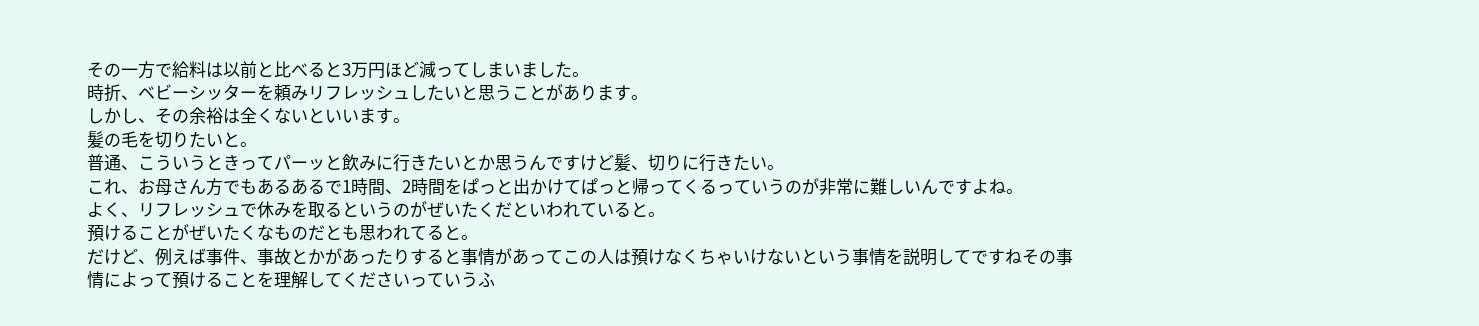その一方で給料は以前と比べると3万円ほど減ってしまいました。
時折、ベビーシッターを頼みリフレッシュしたいと思うことがあります。
しかし、その余裕は全くないといいます。
髪の毛を切りたいと。
普通、こういうときってパーッと飲みに行きたいとか思うんですけど髪、切りに行きたい。
これ、お母さん方でもあるあるで1時間、2時間をぱっと出かけてぱっと帰ってくるっていうのが非常に難しいんですよね。
よく、リフレッシュで休みを取るというのがぜいたくだといわれていると。
預けることがぜいたくなものだとも思われてると。
だけど、例えば事件、事故とかがあったりすると事情があってこの人は預けなくちゃいけないという事情を説明してですねその事情によって預けることを理解してくださいっていうふ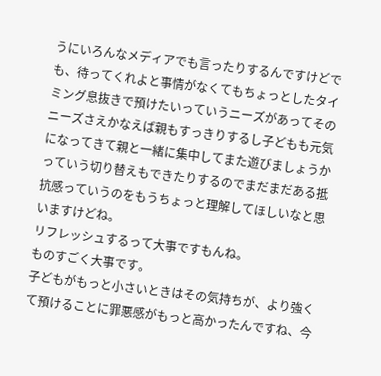うにいろんなメディアでも言ったりするんですけどでも、待ってくれよと事情がなくてもちょっとしたタイミング息抜きで預けたいっていうニーズがあってそのニーズさえかなえば親もすっきりするし子どもも元気になってきて親と一緒に集中してまた遊びましょうかっていう切り替えもできたりするのでまだまだある抵抗感っていうのをもうちょっと理解してほしいなと思いますけどね。
リフレッシュするって大事ですもんね。
ものすごく大事です。
子どもがもっと小さいときはその気持ちが、より強くて預けることに罪悪感がもっと高かったんですね、今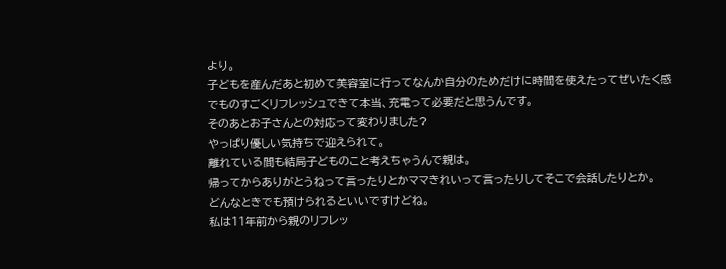より。
子どもを産んだあと初めて美容室に行ってなんか自分のためだけに時間を使えたってぜいたく感でものすごくリフレッシュできて本当、充電って必要だと思うんです。
そのあとお子さんとの対応って変わりました?
やっぱり優しい気持ちで迎えられて。
離れている間も結局子どものこと考えちゃうんで親は。
帰ってからありがとうねって言ったりとかママきれいって言ったりしてそこで会話したりとか。
どんなときでも預けられるといいですけどね。
私は11年前から親のリフレッ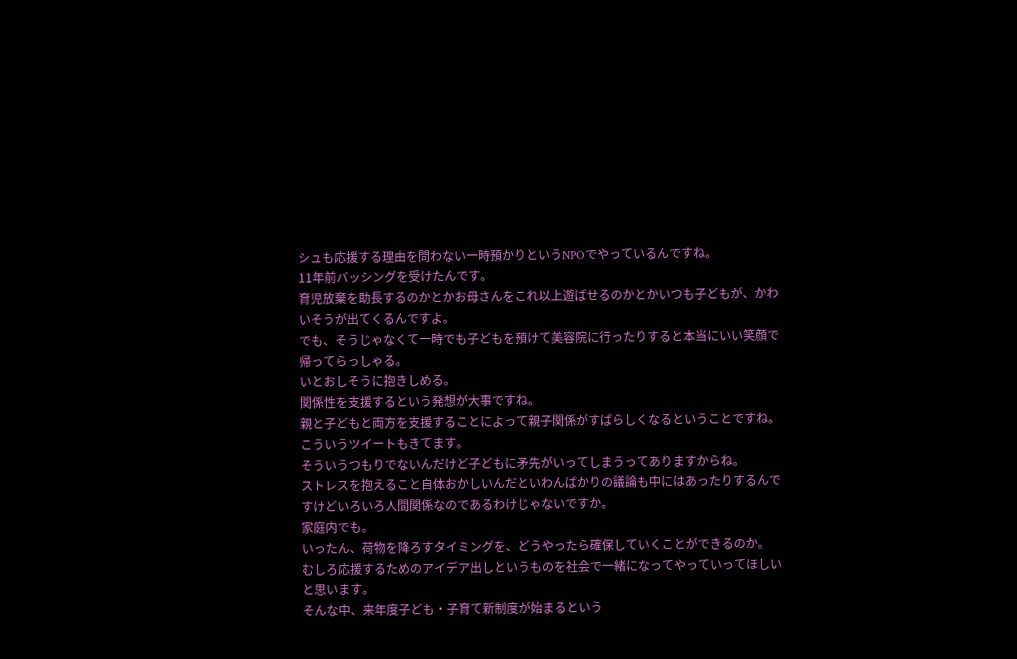シュも応援する理由を問わない一時預かりというNPOでやっているんですね。
11年前バッシングを受けたんです。
育児放棄を助長するのかとかお母さんをこれ以上遊ばせるのかとかいつも子どもが、かわいそうが出てくるんですよ。
でも、そうじゃなくて一時でも子どもを預けて美容院に行ったりすると本当にいい笑顔で帰ってらっしゃる。
いとおしそうに抱きしめる。
関係性を支援するという発想が大事ですね。
親と子どもと両方を支援することによって親子関係がすばらしくなるということですね。
こういうツイートもきてます。
そういうつもりでないんだけど子どもに矛先がいってしまうってありますからね。
ストレスを抱えること自体おかしいんだといわんばかりの議論も中にはあったりするんですけどいろいろ人間関係なのであるわけじゃないですか。
家庭内でも。
いったん、荷物を降ろすタイミングを、どうやったら確保していくことができるのか。
むしろ応援するためのアイデア出しというものを社会で一緒になってやっていってほしいと思います。
そんな中、来年度子ども・子育て新制度が始まるという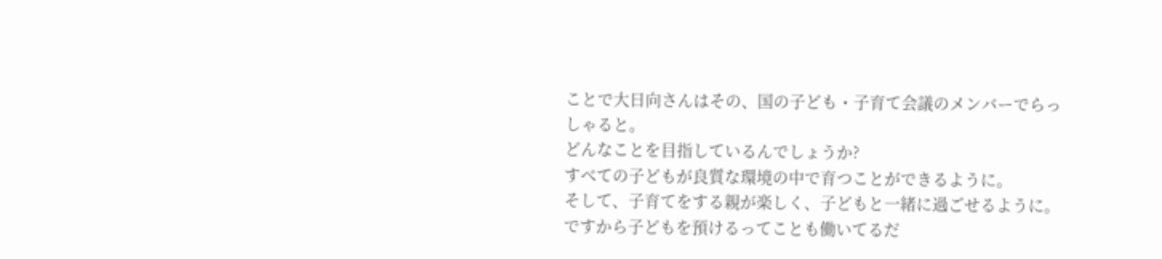ことで大日向さんはその、国の子ども・子育て会議のメンバーでらっしゃると。
どんなことを目指しているんでしょうか?
すべての子どもが良質な環境の中で育つことができるように。
そして、子育てをする親が楽しく、子どもと一緒に過ごせるように。
ですから子どもを預けるってことも働いてるだ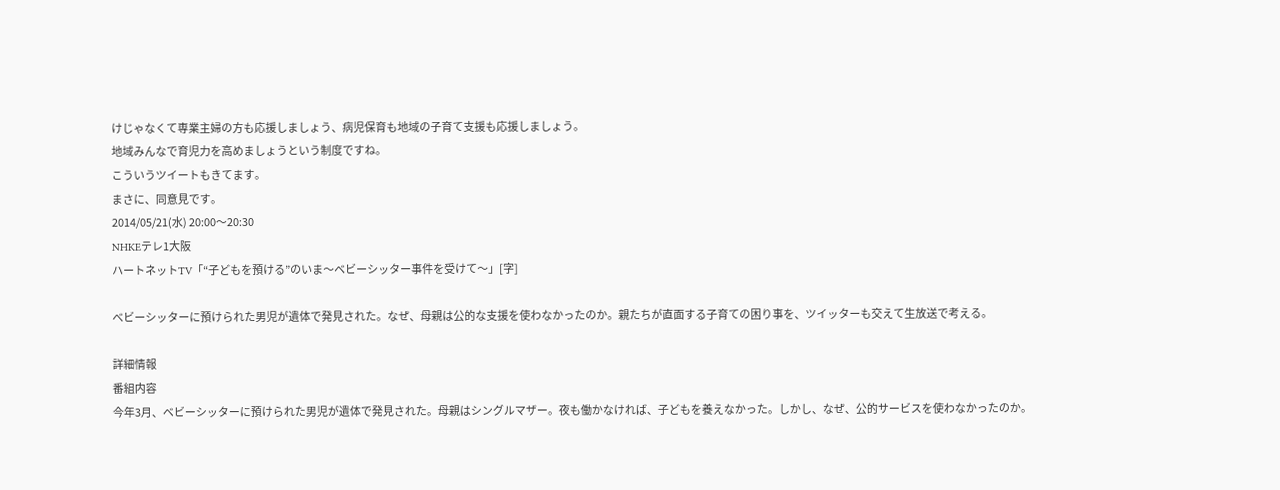けじゃなくて専業主婦の方も応援しましょう、病児保育も地域の子育て支援も応援しましょう。
地域みんなで育児力を高めましょうという制度ですね。
こういうツイートもきてます。
まさに、同意見です。
2014/05/21(水) 20:00〜20:30
NHKEテレ1大阪
ハートネットTV「“子どもを預ける”のいま〜ベビーシッター事件を受けて〜」[字]

べビーシッターに預けられた男児が遺体で発見された。なぜ、母親は公的な支援を使わなかったのか。親たちが直面する子育ての困り事を、ツイッターも交えて生放送で考える。

詳細情報
番組内容
今年3月、ベビーシッターに預けられた男児が遺体で発見された。母親はシングルマザー。夜も働かなければ、子どもを養えなかった。しかし、なぜ、公的サービスを使わなかったのか。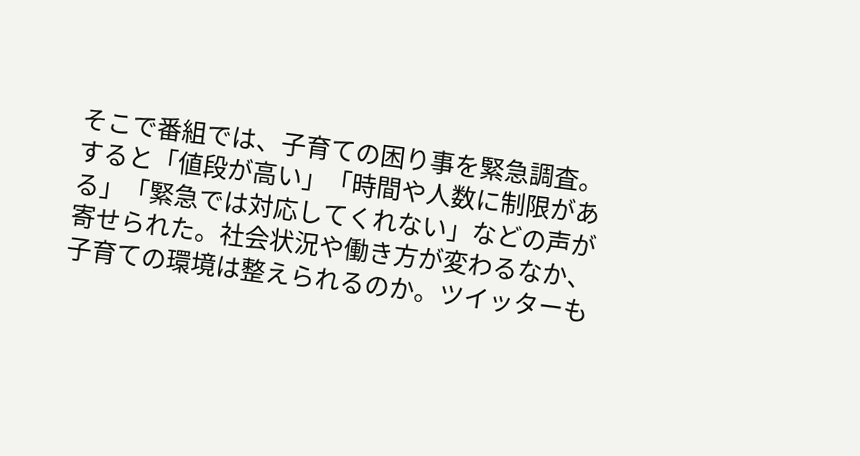そこで番組では、子育ての困り事を緊急調査。すると「値段が高い」「時間や人数に制限がある」「緊急では対応してくれない」などの声が寄せられた。社会状況や働き方が変わるなか、子育ての環境は整えられるのか。ツイッターも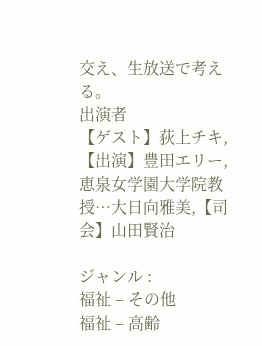交え、生放送で考える。
出演者
【ゲスト】荻上チキ,【出演】豊田エリー,恵泉女学園大学院教授…大日向雅美,【司会】山田賢治

ジャンル :
福祉 – その他
福祉 – 高齢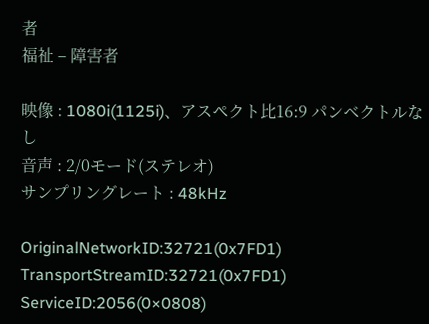者
福祉 – 障害者

映像 : 1080i(1125i)、アスペクト比16:9 パンベクトルなし
音声 : 2/0モード(ステレオ)
サンプリングレート : 48kHz

OriginalNetworkID:32721(0x7FD1)
TransportStreamID:32721(0x7FD1)
ServiceID:2056(0×0808)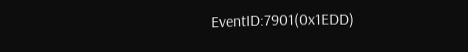EventID:7901(0x1EDD)